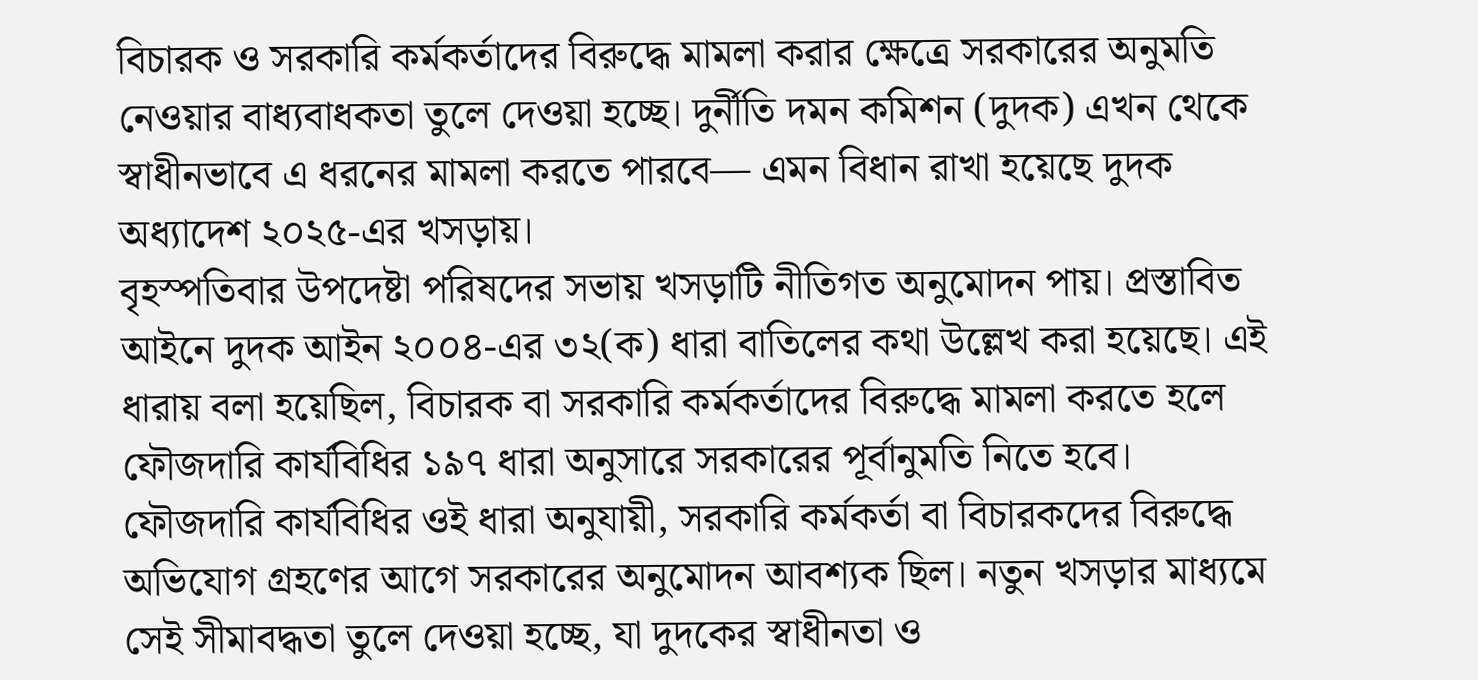বিচারক ও সরকারি কর্মকর্তাদের বিরুদ্ধে মামলা করার ক্ষেত্রে সরকারের অনুমতি নেওয়ার বাধ্যবাধকতা তুলে দেওয়া হচ্ছে। দুর্নীতি দমন কমিশন (দুদক) এখন থেকে স্বাধীনভাবে এ ধরনের মামলা করতে পারবে— এমন বিধান রাখা হয়েছে দুদক অধ্যাদেশ ২০২৫-এর খসড়ায়।
বৃহস্পতিবার উপদেষ্টা পরিষদের সভায় খসড়াটি নীতিগত অনুমোদন পায়। প্রস্তাবিত আইনে দুদক আইন ২০০৪-এর ৩২(ক) ধারা বাতিলের কথা উল্লেখ করা হয়েছে। এই ধারায় বলা হয়েছিল, বিচারক বা সরকারি কর্মকর্তাদের বিরুদ্ধে মামলা করতে হলে ফৌজদারি কার্যবিধির ১৯৭ ধারা অনুসারে সরকারের পূর্বানুমতি নিতে হবে।
ফৌজদারি কার্যবিধির ওই ধারা অনুযায়ী, সরকারি কর্মকর্তা বা বিচারকদের বিরুদ্ধে অভিযোগ গ্রহণের আগে সরকারের অনুমোদন আবশ্যক ছিল। নতুন খসড়ার মাধ্যমে সেই সীমাবদ্ধতা তুলে দেওয়া হচ্ছে, যা দুদকের স্বাধীনতা ও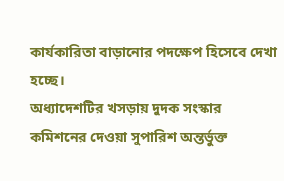কার্যকারিতা বাড়ানোর পদক্ষেপ হিসেবে দেখা হচ্ছে।
অধ্যাদেশটির খসড়ায় দুদক সংস্কার কমিশনের দেওয়া সুপারিশ অন্তর্ভুক্ত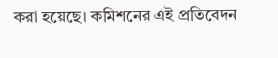করা হয়েছে। কমিশনের এই প্রতিবেদন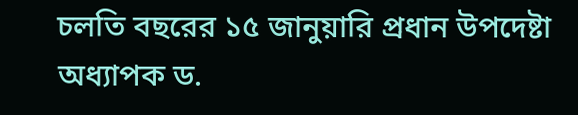চলতি বছরের ১৫ জানুয়ারি প্রধান উপদেষ্টা অধ্যাপক ড.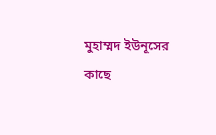মুহাম্মদ ইউনূসের কাছে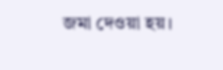জমা দেওয়া হয়।